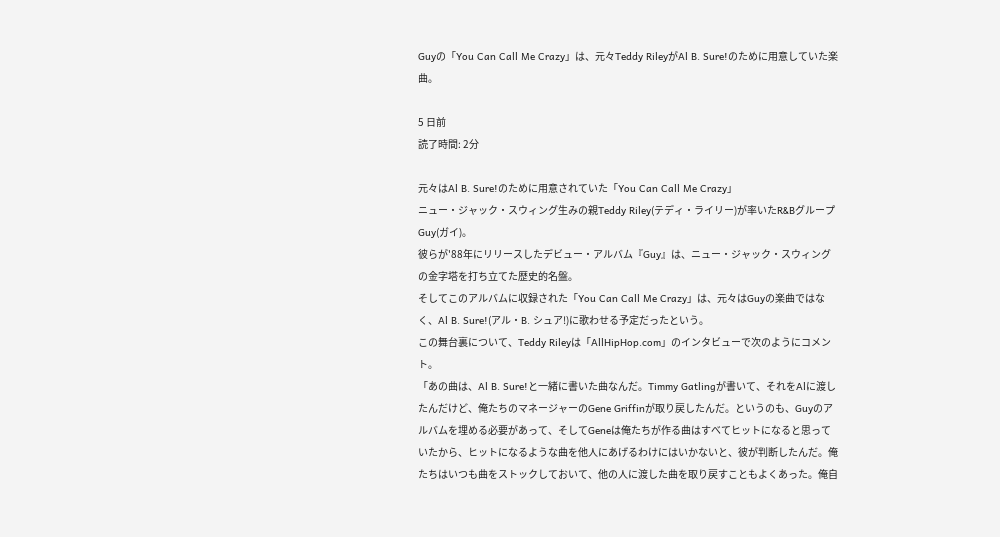Guyの「You Can Call Me Crazy」は、元々Teddy RileyがAl B. Sure!のために用意していた楽曲。

5 日前
読了時間: 2分

元々はAl B. Sure!のために用意されていた「You Can Call Me Crazy」
ニュー・ジャック・スウィング生みの親Teddy Riley(テディ・ライリー)が率いたR&BグループGuy(ガイ)。
彼らが'88年にリリースしたデビュー・アルバム『Guy』は、ニュー・ジャック・スウィングの金字塔を打ち立てた歴史的名盤。
そしてこのアルバムに収録された「You Can Call Me Crazy」は、元々はGuyの楽曲ではなく、Al B. Sure!(アル・B. シュア!)に歌わせる予定だったという。
この舞台裏について、Teddy Rileyは「AllHipHop.com」のインタビューで次のようにコメント。
「あの曲は、Al B. Sure!と一緒に書いた曲なんだ。Timmy Gatlingが書いて、それをAlに渡したんだけど、俺たちのマネージャーのGene Griffinが取り戻したんだ。というのも、Guyのアルバムを埋める必要があって、そしてGeneは俺たちが作る曲はすべてヒットになると思っていたから、ヒットになるような曲を他人にあげるわけにはいかないと、彼が判断したんだ。俺たちはいつも曲をストックしておいて、他の人に渡した曲を取り戻すこともよくあった。俺自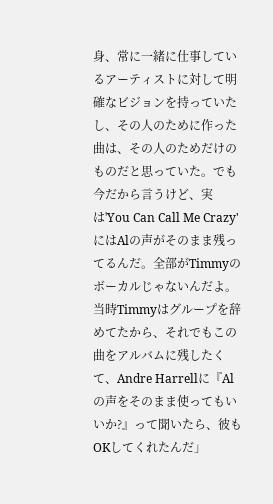身、常に一緒に仕事しているアーティストに対して明確なビジョンを持っていたし、その人のために作った曲は、その人のためだけのものだと思っていた。でも今だから言うけど、実は'You Can Call Me Crazy'にはAlの声がそのまま残ってるんだ。全部がTimmyのボーカルじゃないんだよ。当時Timmyはグループを辞めてたから、それでもこの曲をアルバムに残したくて、Andre Harrellに『Alの声をそのまま使ってもいいか?』って聞いたら、彼もOKしてくれたんだ」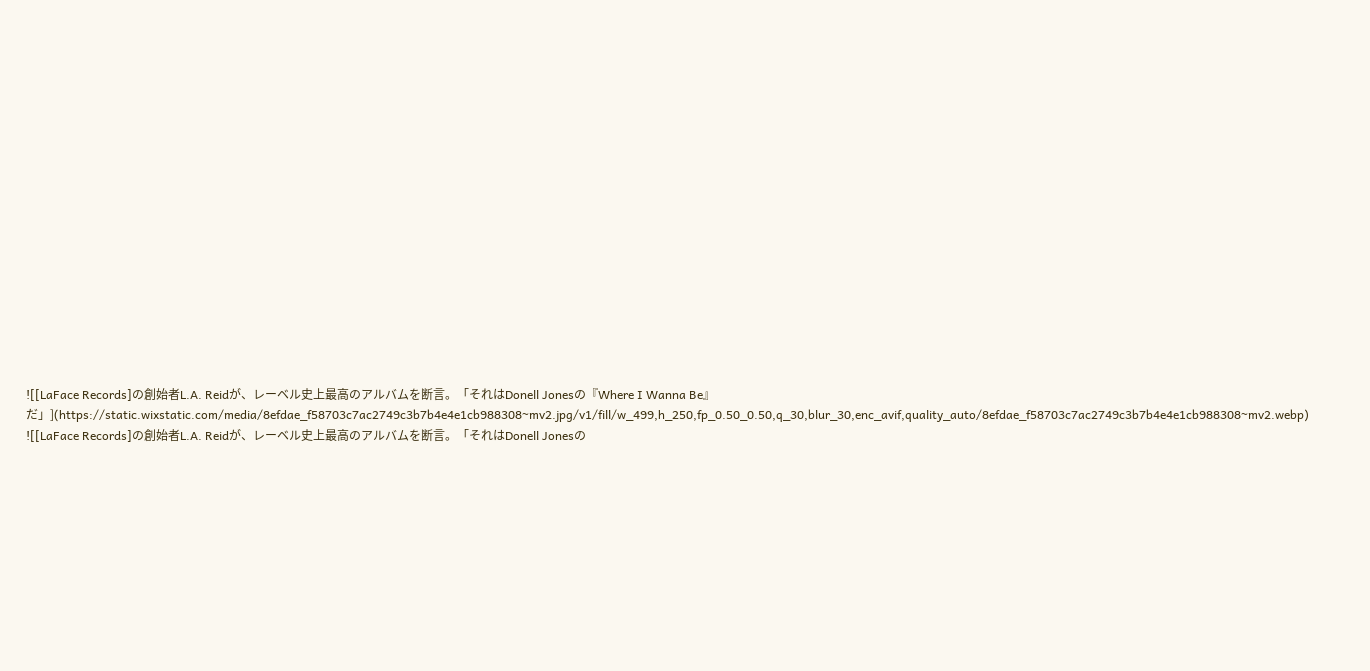![[LaFace Records]の創始者L.A. Reidが、レーベル史上最高のアルバムを断言。「それはDonell Jonesの『Where I Wanna Be』だ」](https://static.wixstatic.com/media/8efdae_f58703c7ac2749c3b7b4e4e1cb988308~mv2.jpg/v1/fill/w_499,h_250,fp_0.50_0.50,q_30,blur_30,enc_avif,quality_auto/8efdae_f58703c7ac2749c3b7b4e4e1cb988308~mv2.webp)
![[LaFace Records]の創始者L.A. Reidが、レーベル史上最高のアルバムを断言。「それはDonell Jonesの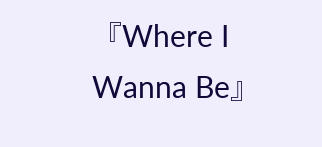『Where I Wanna Be』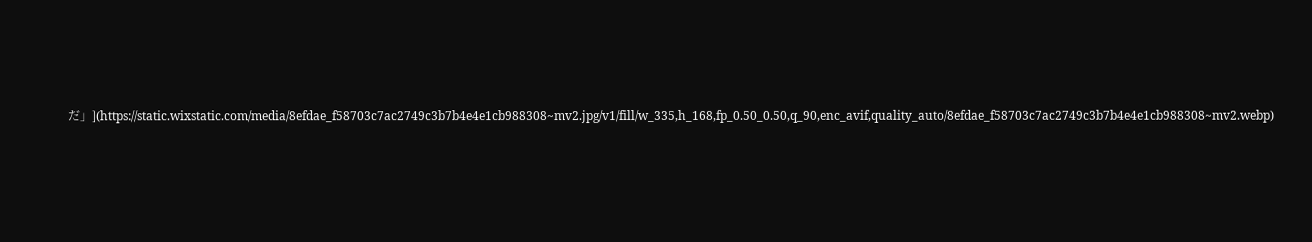だ」](https://static.wixstatic.com/media/8efdae_f58703c7ac2749c3b7b4e4e1cb988308~mv2.jpg/v1/fill/w_335,h_168,fp_0.50_0.50,q_90,enc_avif,quality_auto/8efdae_f58703c7ac2749c3b7b4e4e1cb988308~mv2.webp)